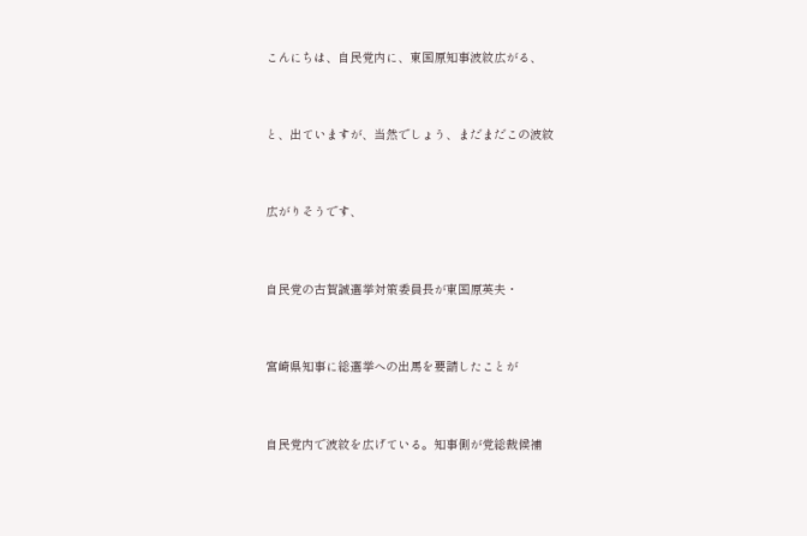こんにちは、自民党内に、東国原知事波紋広がる、


と、出ていますが、当然でしょう、まだまだこの波紋


広がりそうです、


自民党の古賀誠選挙対策委員長が東国原英夫・


宮崎県知事に総選挙への出馬を要請したことが


自民党内で波紋を広げている。知事側が党総裁候補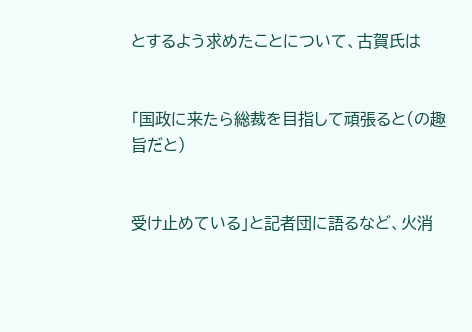とするよう求めたことについて、古賀氏は


「国政に来たら総裁を目指して頑張ると(の趣旨だと)


受け止めている」と記者団に語るなど、火消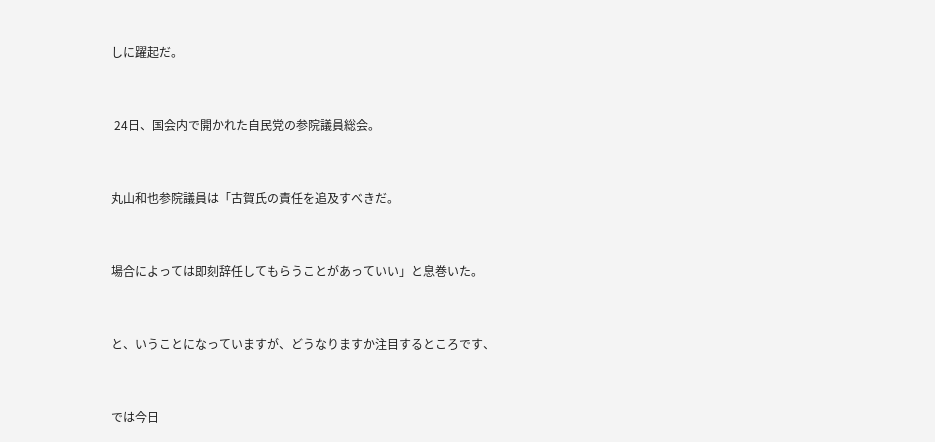しに躍起だ。


 24日、国会内で開かれた自民党の参院議員総会。


丸山和也参院議員は「古賀氏の責任を追及すべきだ。


場合によっては即刻辞任してもらうことがあっていい」と息巻いた。


と、いうことになっていますが、どうなりますか注目するところです、


では今日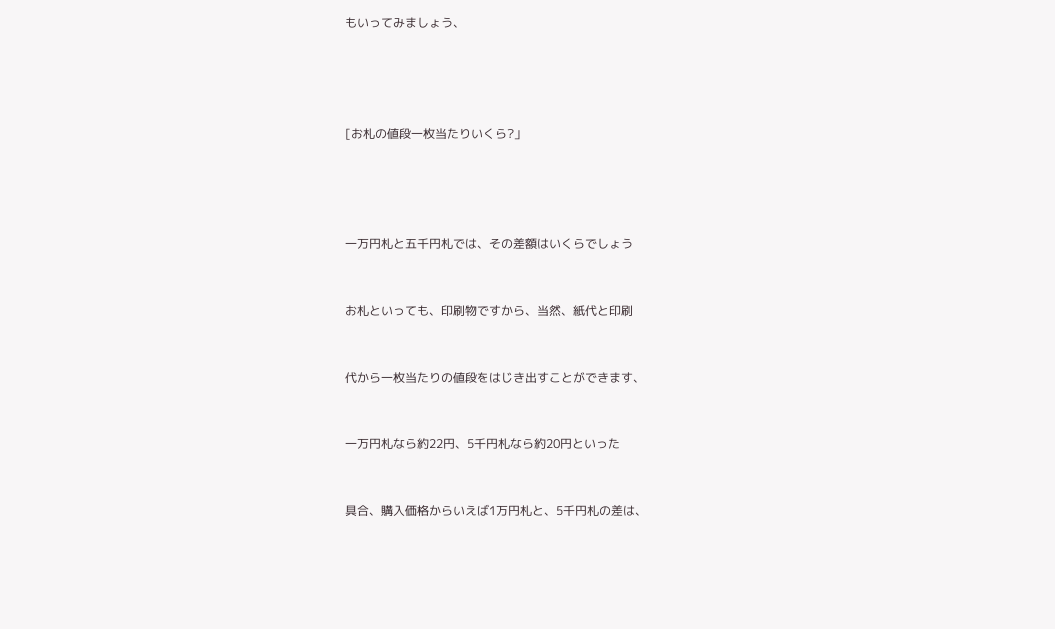もいってみましょう、




[お札の値段一枚当たりいくら?」




一万円札と五千円札では、その差額はいくらでしょう


お札といっても、印刷物ですから、当然、紙代と印刷


代から一枚当たりの値段をはじき出すことができます、


一万円札なら約22円、5千円札なら約20円といった


具合、購入価格からいえば1万円札と、5千円札の差は、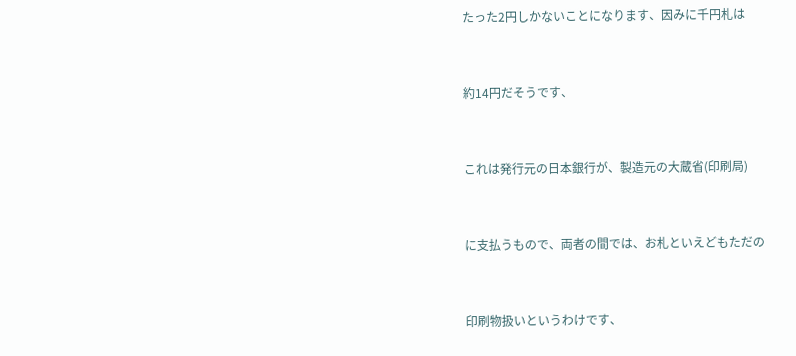たった2円しかないことになります、因みに千円札は


約14円だそうです、


これは発行元の日本銀行が、製造元の大蔵省(印刷局)


に支払うもので、両者の間では、お札といえどもただの


印刷物扱いというわけです、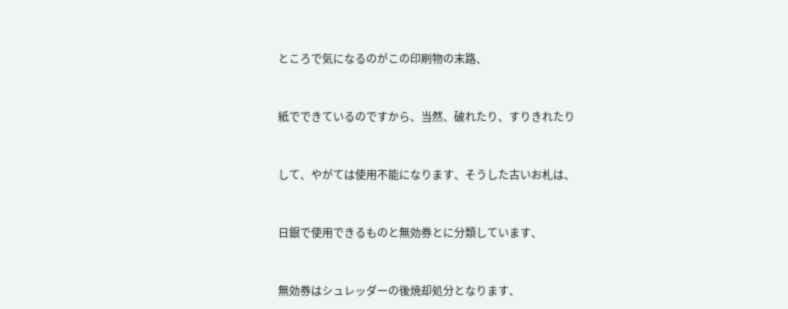ところで気になるのがこの印刷物の末路、


紙でできているのですから、当然、破れたり、すりきれたり


して、やがては使用不能になります、そうした古いお札は、


日銀で使用できるものと無効券とに分類しています、


無効券はシュレッダーの後焼却処分となります、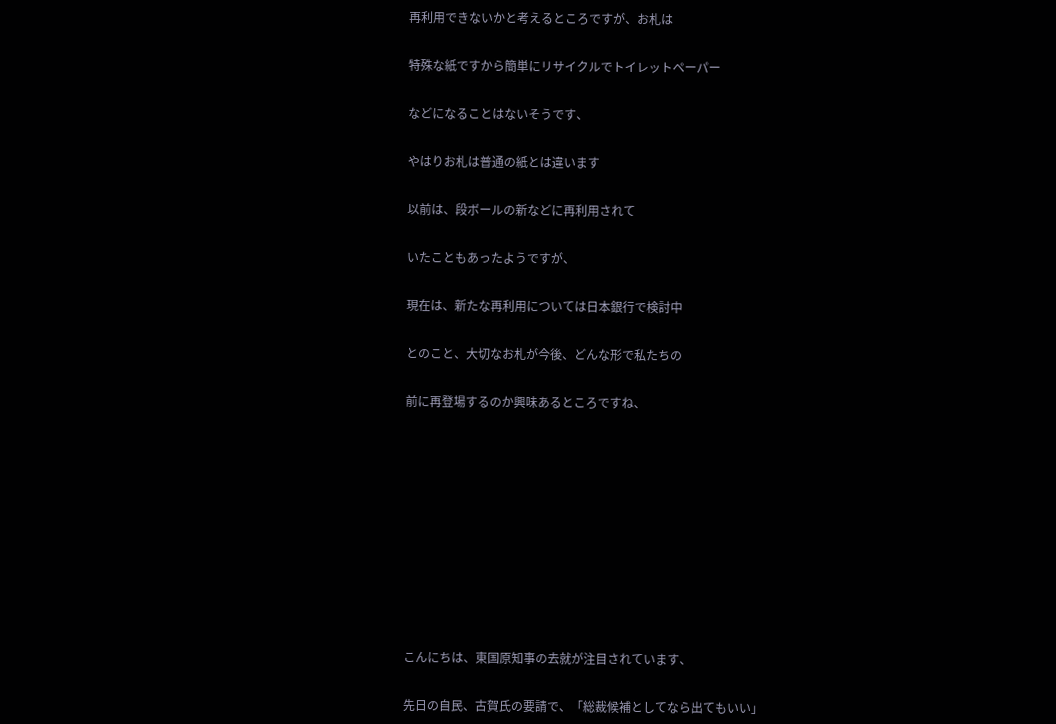再利用できないかと考えるところですが、お札は


特殊な紙ですから簡単にリサイクルでトイレットペーパー


などになることはないそうです、


やはりお札は普通の紙とは違います


以前は、段ボールの新などに再利用されて


いたこともあったようですが、


現在は、新たな再利用については日本銀行で検討中


とのこと、大切なお札が今後、どんな形で私たちの


前に再登場するのか興味あるところですね、















こんにちは、東国原知事の去就が注目されています、


先日の自民、古賀氏の要請で、「総裁候補としてなら出てもいい」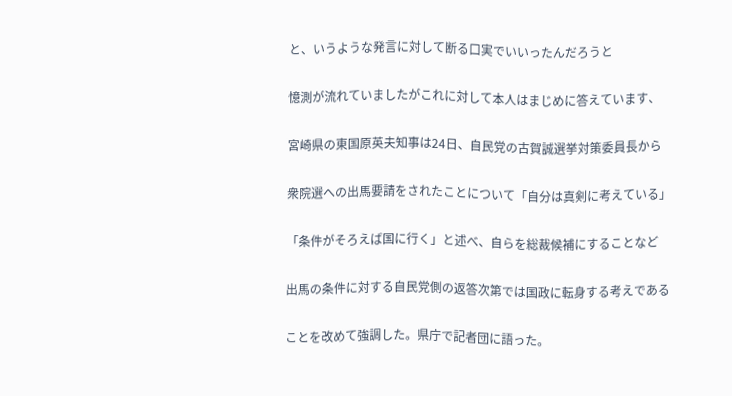と、いうような発言に対して断る口実でいいったんだろうと


憶測が流れていましたがこれに対して本人はまじめに答えています、


宮崎県の東国原英夫知事は24日、自民党の古賀誠選挙対策委員長から


衆院選への出馬要請をされたことについて「自分は真剣に考えている」


「条件がそろえば国に行く」と述べ、自らを総裁候補にすることなど


出馬の条件に対する自民党側の返答次第では国政に転身する考えである


ことを改めて強調した。県庁で記者団に語った。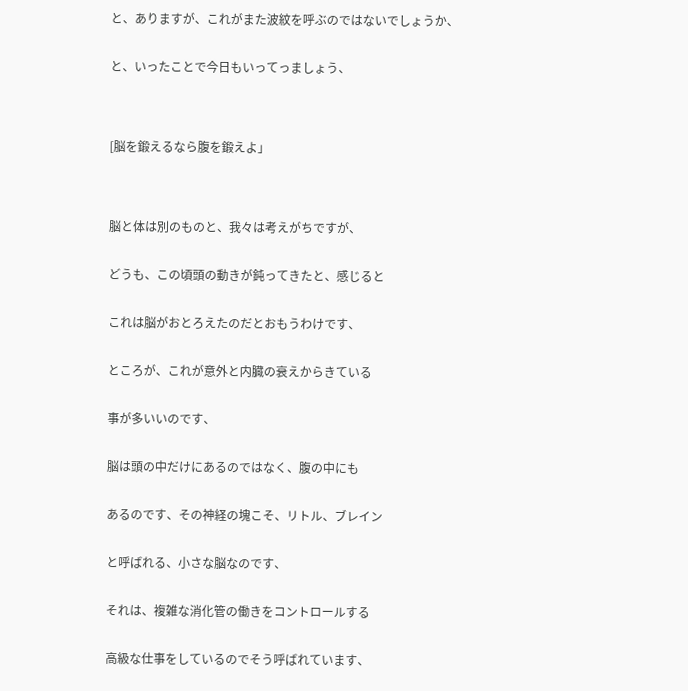と、ありますが、これがまた波紋を呼ぶのではないでしょうか、


と、いったことで今日もいってっましょう、




[脳を鍛えるなら腹を鍛えよ」




脳と体は別のものと、我々は考えがちですが、


どうも、この頃頭の動きが鈍ってきたと、感じると


これは脳がおとろえたのだとおもうわけです、


ところが、これが意外と内臓の衰えからきている


事が多いいのです、


脳は頭の中だけにあるのではなく、腹の中にも


あるのです、その神経の塊こそ、リトル、ブレイン


と呼ばれる、小さな脳なのです、


それは、複雑な消化管の働きをコントロールする


高級な仕事をしているのでそう呼ばれています、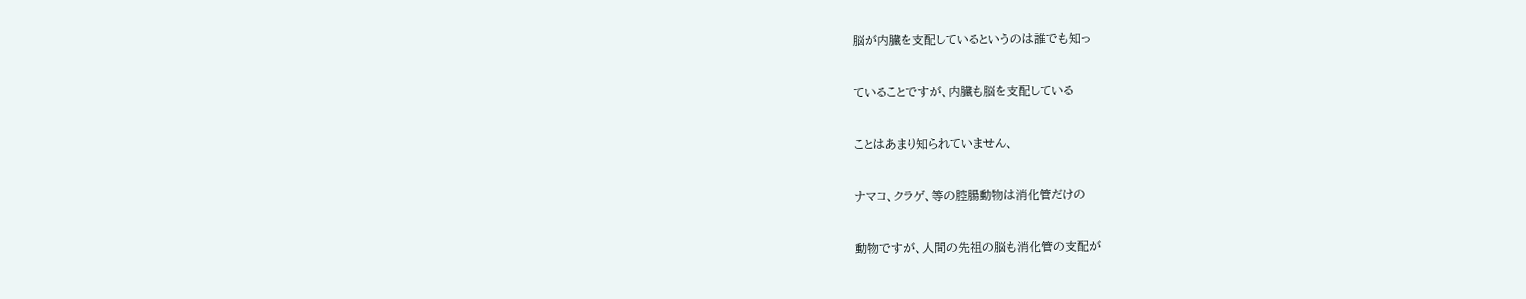脳が内臓を支配しているというのは誰でも知っ


ていることですが、内臓も脳を支配している


ことはあまり知られていません、


ナマコ、クラゲ、等の腔腸動物は消化管だけの


動物ですが、人間の先祖の脳も消化管の支配が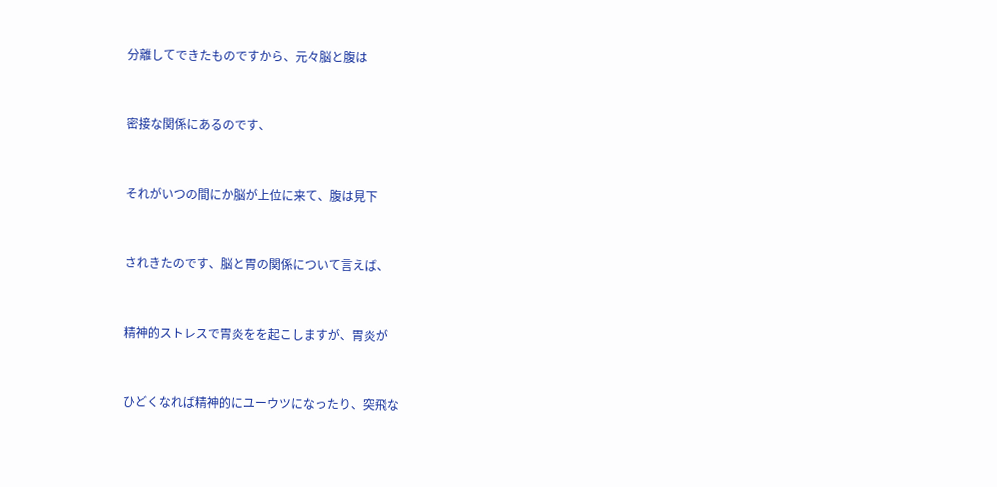分離してできたものですから、元々脳と腹は


密接な関係にあるのです、


それがいつの間にか脳が上位に来て、腹は見下


されきたのです、脳と胃の関係について言えば、


精神的ストレスで胃炎をを起こしますが、胃炎が


ひどくなれば精神的にユーウツになったり、突飛な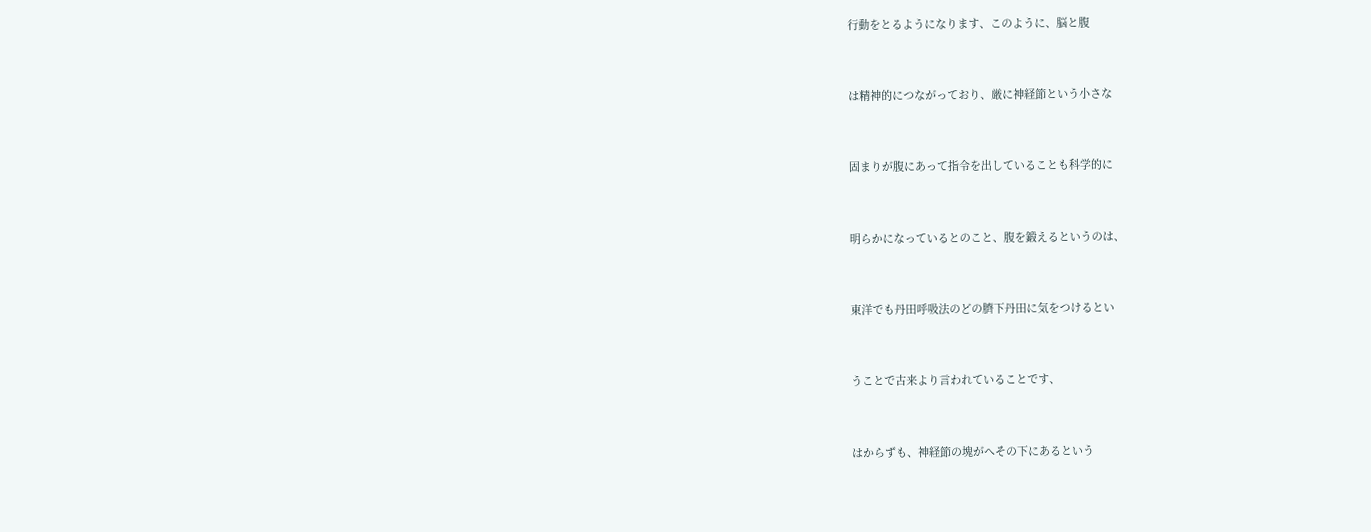行動をとるようになります、このように、脳と腹


は精神的につながっており、厳に神経節という小さな


固まりが腹にあって指令を出していることも科学的に


明らかになっているとのこと、腹を鍛えるというのは、


東洋でも丹田呼吸法のどの臍下丹田に気をつけるとい


うことで古来より言われていることです、


はからずも、神経節の塊がへその下にあるという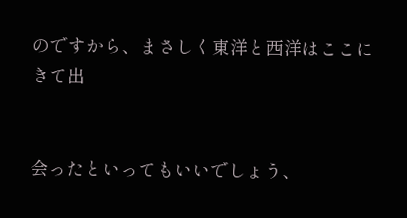のですから、まさしく東洋と西洋はここにきて出


会ったといってもいいでしょう、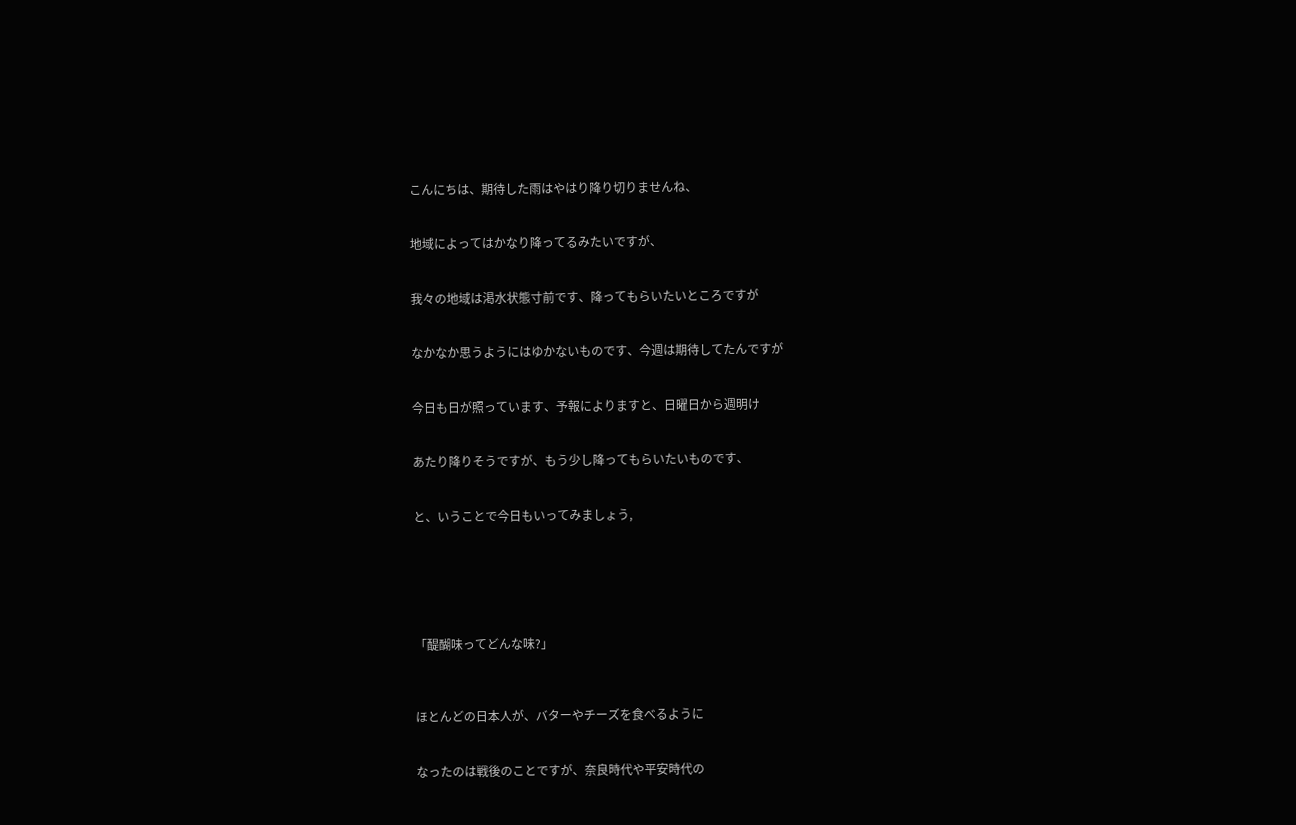こんにちは、期待した雨はやはり降り切りませんね、


地域によってはかなり降ってるみたいですが、


我々の地域は渇水状態寸前です、降ってもらいたいところですが


なかなか思うようにはゆかないものです、今週は期待してたんですが


今日も日が照っています、予報によりますと、日曜日から週明け


あたり降りそうですが、もう少し降ってもらいたいものです、


と、いうことで今日もいってみましょう,






「醍醐味ってどんな味?」



ほとんどの日本人が、バターやチーズを食べるように


なったのは戦後のことですが、奈良時代や平安時代の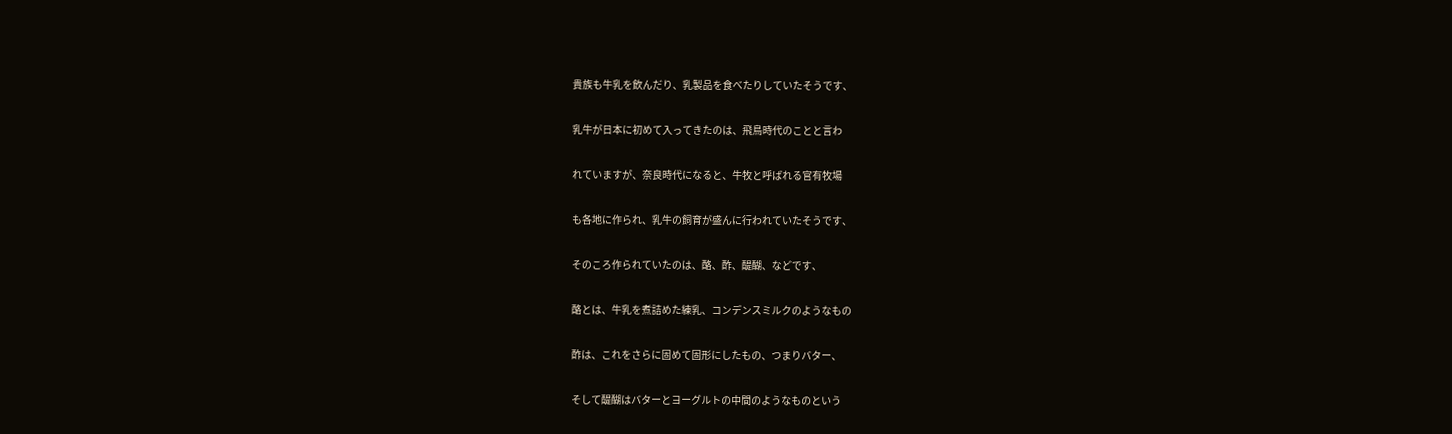貴族も牛乳を飲んだり、乳製品を食べたりしていたそうです、


乳牛が日本に初めて入ってきたのは、飛鳥時代のことと言わ


れていますが、奈良時代になると、牛牧と呼ばれる官有牧場


も各地に作られ、乳牛の飼育が盛んに行われていたそうです、


そのころ作られていたのは、酪、酢、醍醐、などです、


酪とは、牛乳を煮詰めた練乳、コンデンスミルクのようなもの


酢は、これをさらに固めて固形にしたもの、つまりバター、


そして醍醐はバターとヨーグルトの中間のようなものという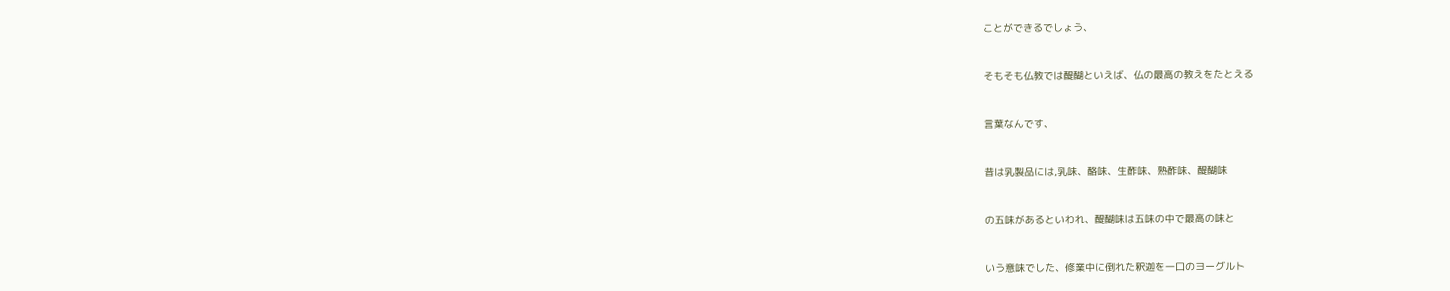ことができるでしょう、


そもそも仏教では醍醐といえば、仏の最高の教えをたとえる


言葉なんです、


昔は乳製品には,乳味、酪味、生酢味、熟酢味、醍醐味


の五味があるといわれ、醍醐味は五味の中で最高の味と


いう意味でした、修業中に倒れた釈迦を一口のヨーグルト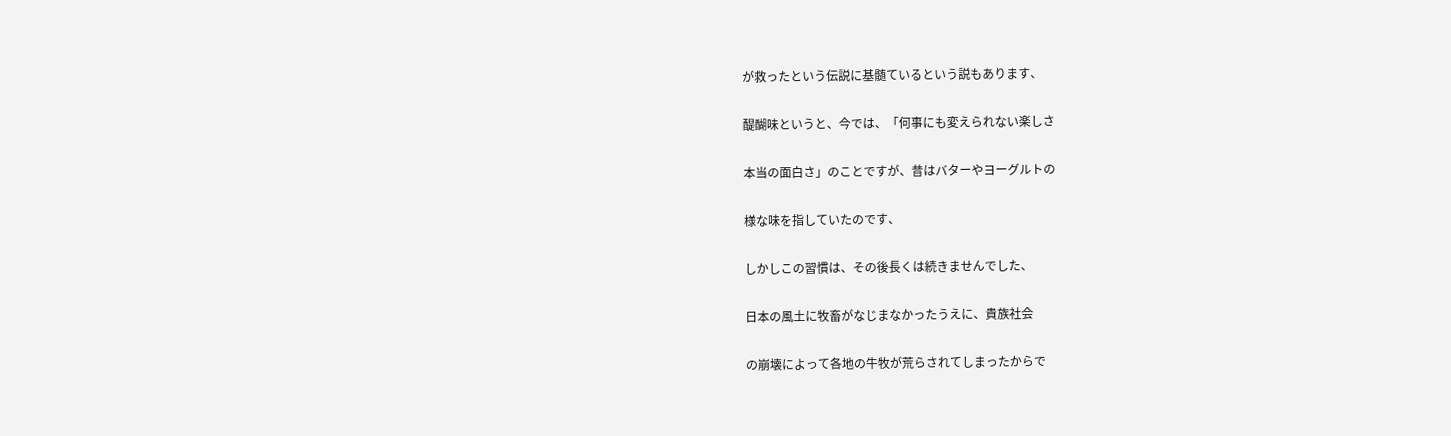が救ったという伝説に基髄ているという説もあります、


醍醐味というと、今では、「何事にも変えられない楽しさ


本当の面白さ」のことですが、昔はバターやヨーグルトの


様な味を指していたのです、


しかしこの習慣は、その後長くは続きませんでした、


日本の風土に牧畜がなじまなかったうえに、貴族社会


の崩壊によって各地の牛牧が荒らされてしまったからで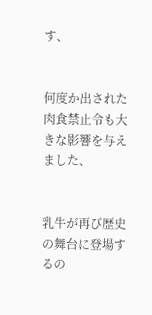す、


何度か出された肉食禁止令も大きな影響を与えました、


乳牛が再び歴史の舞台に登場するの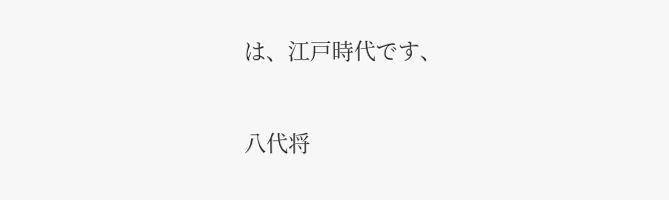は、江戸時代です、


八代将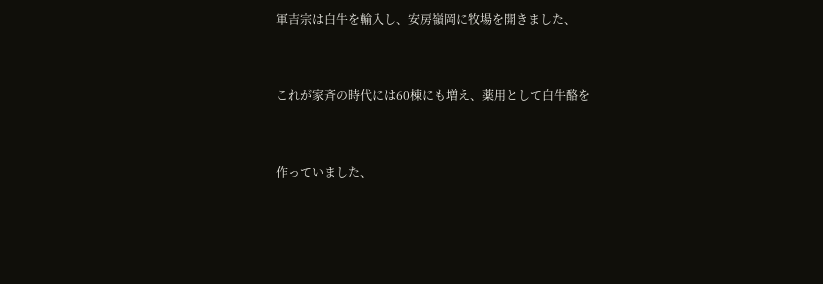軍吉宗は白牛を輸入し、安房嶺岡に牧場を開きました、


これが家斉の時代には60棟にも増え、薬用として白牛酪を


作っていました、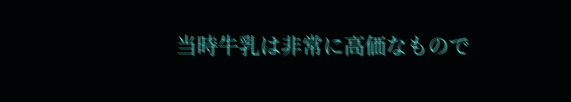当時牛乳は非常に高価なもので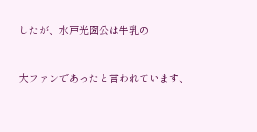したが、水戸光圀公は牛乳の


大ファンであったと言われています、